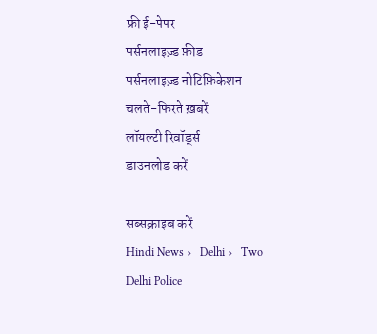फ्री ई-पेपर
पर्सनलाइज़्ड फ़ीड
पर्सनलाइज़्ड नोटिफ़िकेशन
चलते-फिरते ख़बरें
लॉयल्टी रिवॉर्ड्स
डाउनलोड करें

सब्सक्राइब करें
Hindi News ›   Delhi ›   Two Delhi Police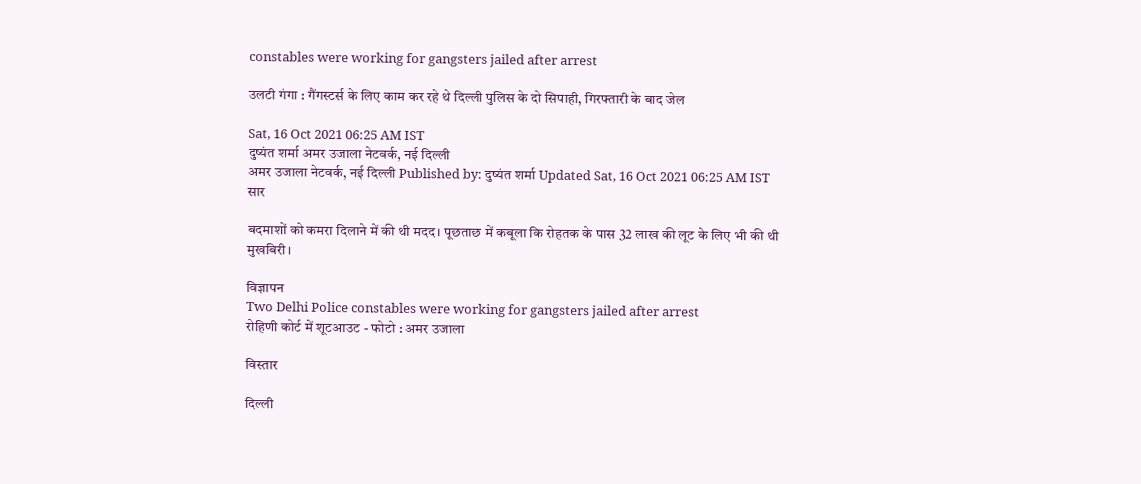constables were working for gangsters jailed after arrest

उलटी गंगा : गैंगस्टर्स के लिए काम कर रहे थे दिल्ली पुलिस के दो सिपाही, गिरफ्तारी के बाद जेल

Sat, 16 Oct 2021 06:25 AM IST
दुष्यंत शर्मा अमर उजाला नेटवर्क, नई दिल्ली
अमर उजाला नेटवर्क, नई दिल्ली Published by: दुष्यंत शर्मा Updated Sat, 16 Oct 2021 06:25 AM IST
सार

बदमाशों को कमरा दिलाने में की थी मदद। पूछताछ में कबूला कि रोहतक के पास 32 लाख की लूट के लिए भी की थी मुखबिरी।

विज्ञापन
Two Delhi Police constables were working for gangsters jailed after arrest
रोहिणी कोर्ट में शूटआउट - फोटो : अमर उजाला

विस्तार

दिल्ली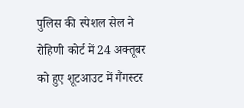पुलिस की स्पेशल सेल ने रोहिणी कोर्ट में 24 अक्तूबर को हुए शूटआउट में गैंगस्टर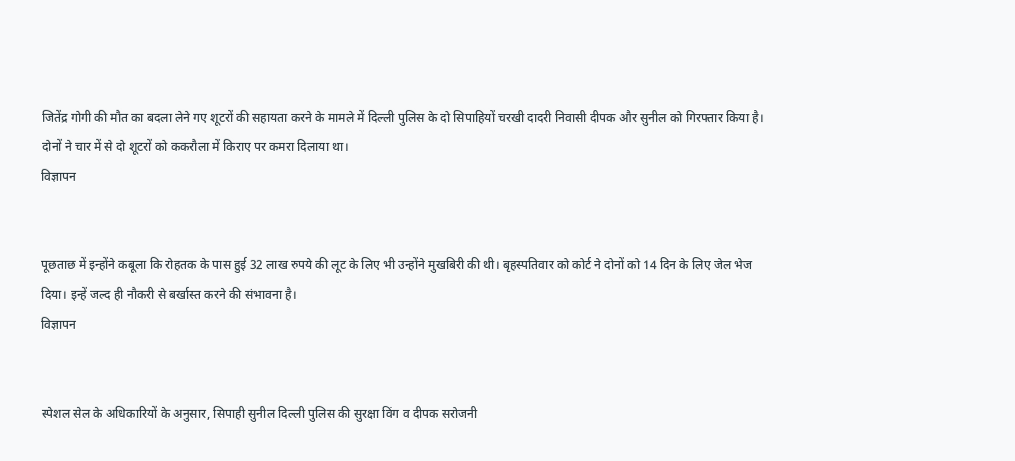जितेंद्र गोगी की मौत का बदला लेने गए शूटरों की सहायता करने के मामले में दिल्ली पुलिस के दो सिपाहियों चरखी दादरी निवासी दीपक और सुनील को गिरफ्तार किया है। दोनों ने चार में से दो शूटरों को ककरौला में किराए पर कमरा दिलाया था।
विज्ञापन


पूछताछ में इन्होंने कबूला कि रोहतक के पास हुई 32 लाख रुपये की लूट के लिए भी उन्होंने मुखबिरी की थी। बृहस्पतिवार को कोर्ट ने दोनों को 14 दिन के लिए जेल भेज दिया। इन्हें जल्द ही नौकरी से बर्खास्त करने की संभावना है।
विज्ञापन


स्पेशल सेल के अधिकारियों के अनुसार, सिपाही सुनील दिल्ली पुलिस की सुरक्षा विंग व दीपक सरोजनी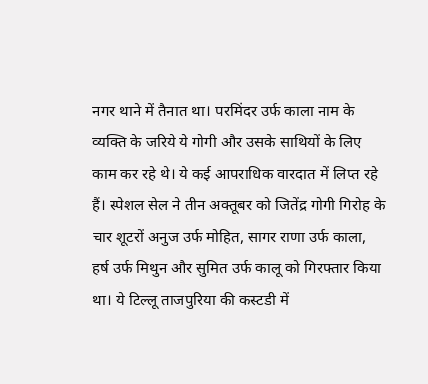नगर थाने में तैनात था। परमिंदर उर्फ काला नाम के व्यक्ति के जरिये ये गोगी और उसके साथियों के लिए काम कर रहे थे। ये कई आपराधिक वारदात में लिप्त रहे हैं। स्पेशल सेल ने तीन अक्तूबर को जितेंद्र गोगी गिरोह के चार शूटरों अनुज उर्फ मोहित, सागर राणा उर्फ काला, हर्ष उर्फ मिथुन और सुमित उर्फ कालू को गिरफ्तार किया था। ये टिल्लू ताजपुरिया की कस्टडी में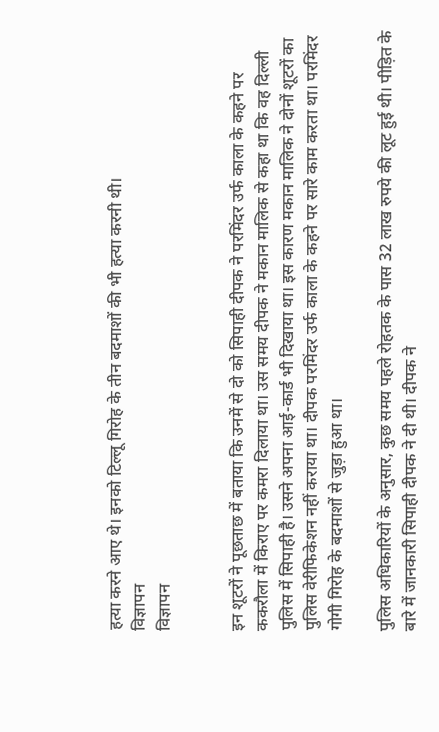हत्या करने आए थे। इनको टिल्लू गिरोह के तीन बदमाशों की भी हत्या करनी थी।
विज्ञापन
विज्ञापन


इन शूटरों ने पूछताछ में बताया कि उनमें से दो को सिपाही दीपक ने परमिंदर उर्फ काला के कहने पर ककरौला में किराए पर कमरा दिलाया था। उस समय दीपक ने मकान मालिक से कहा था कि वह दिल्ली पुलिस में सिपाही है। उसने अपना आई-कार्ड भी दिखाया था। इस कारण मकान मालिक ने दोनों शूटरों का पुलिस वेरीफिकेशन नहीं कराया था। दीपक परमिंदर उर्फ काला के कहने पर सारे काम करता था। परमिंदर गोगी गिरोह के बदमाशों से जुड़ा हुआ था।

पुलिस अधिकारियों के अनुसार, कुछ समय पहले रोहतक के पास 32 लाख रुपये की लूट हुई थी। पीड़ित के बारे में जानकारी सिपाही दीपक ने दी थी। दीपक ने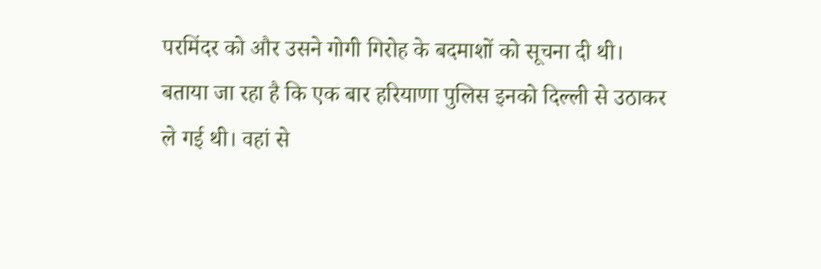परमिंदर को और उसने गोगी गिरोह के बदमाशों को सूचना दी थी। बताया जा रहा है कि एक बार हरियाणा पुलिस इनको दिल्ली से उठाकर ले गई थी। वहां से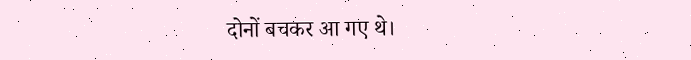दोनों बचकर आ गए थे।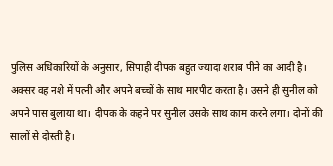पुलिस अधिकारियों के अनुसार, सिपाही दीपक बहुत ज्यादा शराब पीने का आदी है। अक्सर वह नशे में पत्नी और अपने बच्चों के साथ मारपीट करता है। उसने ही सुनील को अपने पास बुलाया था। दीपक के कहने पर सुनील उसके साथ काम करने लगा। दोनों की सालों से दोस्ती है।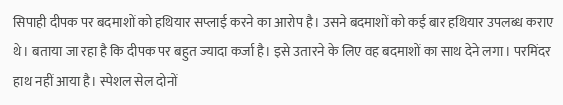सिपाही दीपक पर बदमाशों को हथियार सप्लाई करने का आरोप है। उसने बदमाशों को कई बार हथियार उपलब्ध कराए थे। बताया जा रहा है कि दीपक पर बहुत ज्यादा कर्जा है। इसे उतारने के लिए वह बदमाशों का साथ देने लगा। परमिंदर हाथ नहीं आया है। स्पेशल सेल दोनों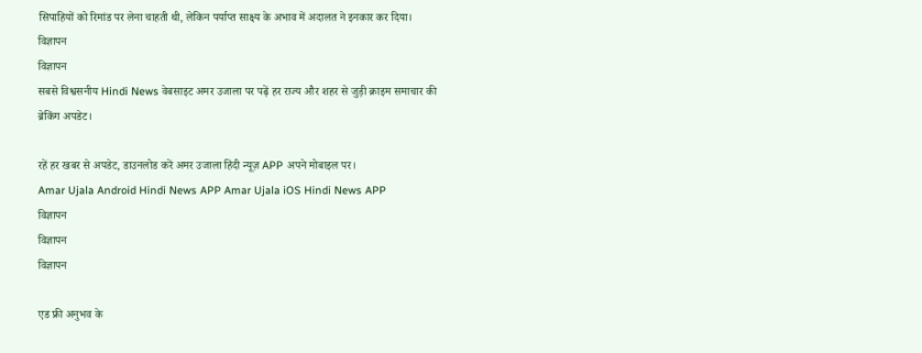सिपाहियों को रिमांड पर लेना चाहती थी, लेकिन पर्याप्त साक्ष्य के अभाव में अदालत ने इनकार कर दिया।
विज्ञापन
विज्ञापन
सबसे विश्वसनीय Hindi News वेबसाइट अमर उजाला पर पढ़ें हर राज्य और शहर से जुड़ी क्राइम समाचार की
ब्रेकिंग अपडेट।

रहें हर खबर से अपडेट, डाउनलोड करें अमर उजाला हिंदी न्यूज़ APP अपने मोबाइल पर।
Amar Ujala Android Hindi News APP Amar Ujala iOS Hindi News APP
विज्ञापन
विज्ञापन
विज्ञापन

एड फ्री अनुभव के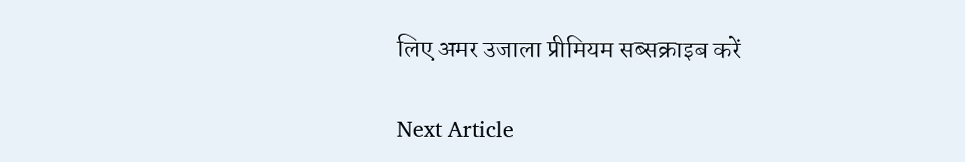लिए अमर उजाला प्रीमियम सब्सक्राइब करें

Next Article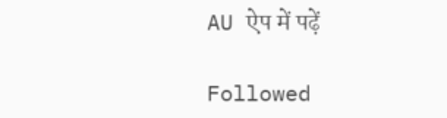AU ऐप में पढ़ें

Followed